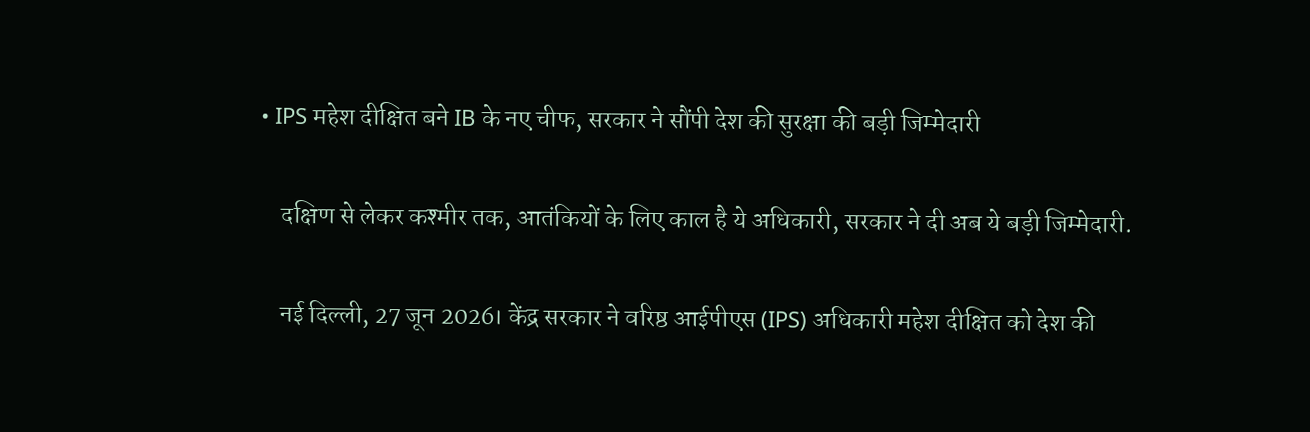• IPS महेश दीक्षित बने IB के नए चीफ, सरकार ने सौंपी देश की सुरक्षा की बड़ी जिम्मेदारी

    दक्षिण से लेकर कश्मीर तक, आतंकियों के लिए काल है ये अधिकारी, सरकार ने दी अब ये बड़ी जिम्मेदारी.

    नई दिल्ली, 27 जून 2026। केंद्र सरकार ने वरिष्ठ आईपीएस (IPS) अधिकारी महेश दीक्षित को देश की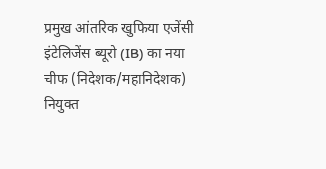प्रमुख आंतरिक खुफिया एजेंसी इंटेलिजेंस ब्यूरो (IB) का नया चीफ (निदेशक/महानिदेशक) नियुक्त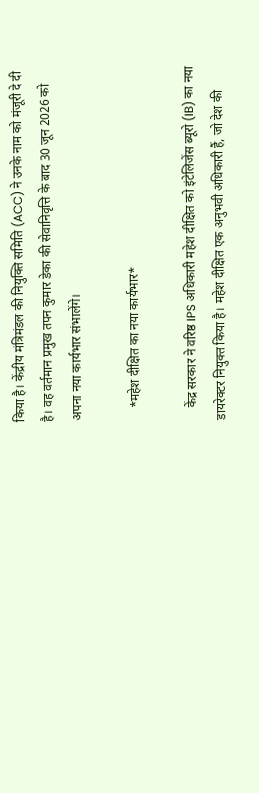किया है। केंद्रीय मंत्रिमंडल की नियुक्ति समिति (ACC) ने उनके नाम को मंजूरी दे दी है। वह वर्तमान प्रमुख तपन कुमार डेका की सेवानिवृत्ति के बाद 30 जून 2026 को अपना नया कार्यभार संभालेंगे।

    *महेश दीक्षित का नया कार्यभार*

    केंद्र सरकार ने वरिष्ठ IPS अधिकारी महेश दीक्षित को इंटेलिजेंस ब्यूरो (IB) का नया डायरेक्टर नियुक्त किया है। महेश दीक्षित एक अनुभवी अधिकारी हैं, जो देश की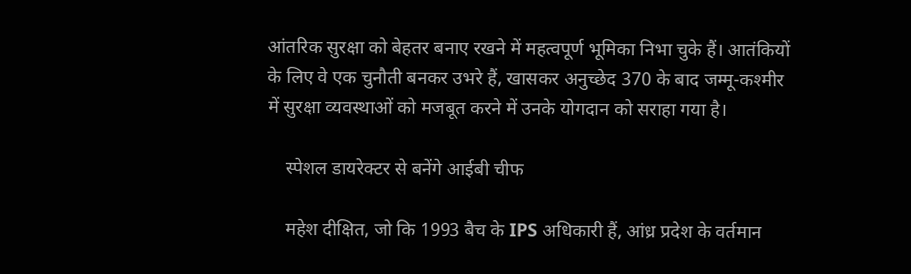आंतरिक सुरक्षा को बेहतर बनाए रखने में महत्वपूर्ण भूमिका निभा चुके हैं। आतंकियों के लिए वे एक चुनौती बनकर उभरे हैं, खासकर अनुच्छेद 370 के बाद जम्मू-कश्मीर में सुरक्षा व्यवस्थाओं को मजबूत करने में उनके योगदान को सराहा गया है।

    स्पेशल डायरेक्टर से बनेंगे आईबी चीफ

    महेश दीक्षित, जो कि 1993 बैच के IPS अधिकारी हैं, आंध्र प्रदेश के वर्तमान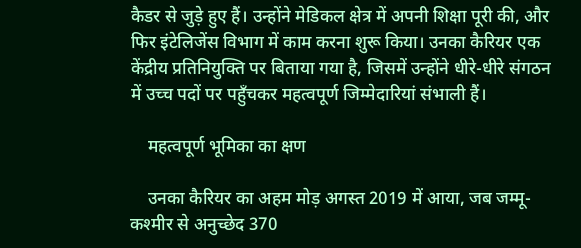कैडर से जुड़े हुए हैं। उन्होंने मेडिकल क्षेत्र में अपनी शिक्षा पूरी की, और फिर इंटेलिजेंस विभाग में काम करना शुरू किया। उनका कैरियर एक केंद्रीय प्रतिनियुक्ति पर बिताया गया है, जिसमें उन्होंने धीरे-धीरे संगठन में उच्च पदों पर पहुँचकर महत्वपूर्ण जिम्मेदारियां संभाली हैं।

    महत्वपूर्ण भूमिका का क्षण

    उनका कैरियर का अहम मोड़ अगस्त 2019 में आया, जब जम्मू-कश्मीर से अनुच्छेद 370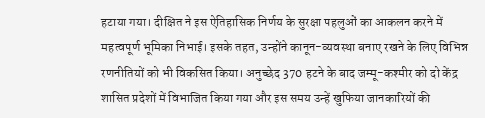हटाया गया। दीक्षित ने इस ऐतिहासिक निर्णय के सुरक्षा पहलुओं का आकलन करने में महत्वपूर्ण भूमिका निभाई। इसके तहत, उन्होंने कानून-व्यवस्था बनाए रखने के लिए विभिन्न रणनीतियों को भी विकसित किया। अनुच्छेद 370 हटने के बाद जम्मू-कश्मीर को दो केंद्र शासित प्रदेशों में विभाजित किया गया और इस समय उन्हें खुफिया जानकारियों की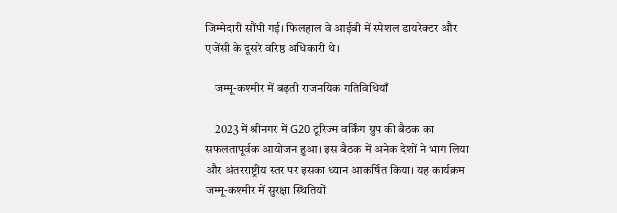जिम्मेदारी सौंपी गई। फिलहाल वे आईबी में स्पेशल डायरेक्टर और एजेंसी के दूसरे वरिष्ठ अधिकारी थे।

    जम्मू-कश्मीर में बढ़ती राजनयिक गतिविधियाँ

    2023 में श्रीनगर में G20 टूरिज्म वर्किंग ग्रुप की बैठक का सफलतापूर्वक आयोजन हुआ। इस बैठक में अनेक देशों ने भाग लिया और अंतरराष्ट्रीय स्तर पर इसका ध्यान आकर्षित किया। यह कार्यक्रम जम्मू-कश्मीर में सुरक्षा स्थितियों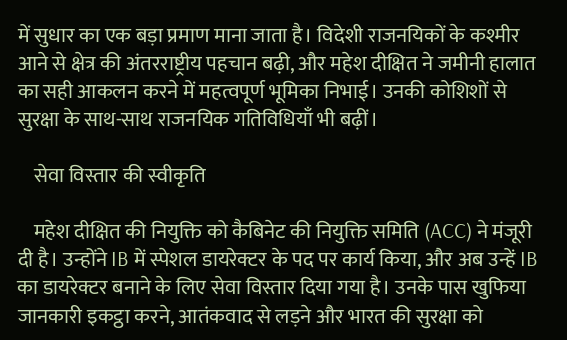में सुधार का एक बड़ा प्रमाण माना जाता है। विदेशी राजनयिकों के कश्मीर आने से क्षेत्र की अंतरराष्ट्रीय पहचान बढ़ी, और महेश दीक्षित ने जमीनी हालात का सही आकलन करने में महत्वपूर्ण भूमिका निभाई। उनकी कोशिशों से सुरक्षा के साथ-साथ राजनयिक गतिविधियाँ भी बढ़ीं।

    सेवा विस्तार की स्वीकृति

    महेश दीक्षित की नियुक्ति को कैबिनेट की नियुक्ति समिति (ACC) ने मंजूरी दी है। उन्होंने IB में स्पेशल डायरेक्टर के पद पर कार्य किया, और अब उन्हें IB का डायरेक्टर बनाने के लिए सेवा विस्तार दिया गया है। उनके पास खुफिया जानकारी इकट्ठा करने, आतंकवाद से लड़ने और भारत की सुरक्षा को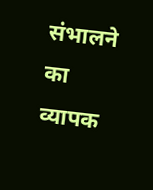संभालने का व्यापक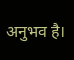अनुभव है।